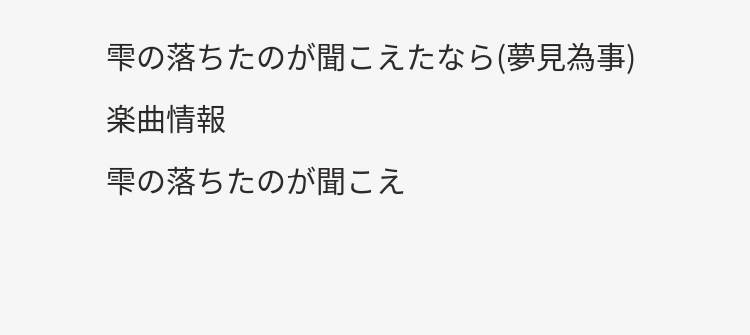雫の落ちたのが聞こえたなら(夢見為事)
楽曲情報
雫の落ちたのが聞こえ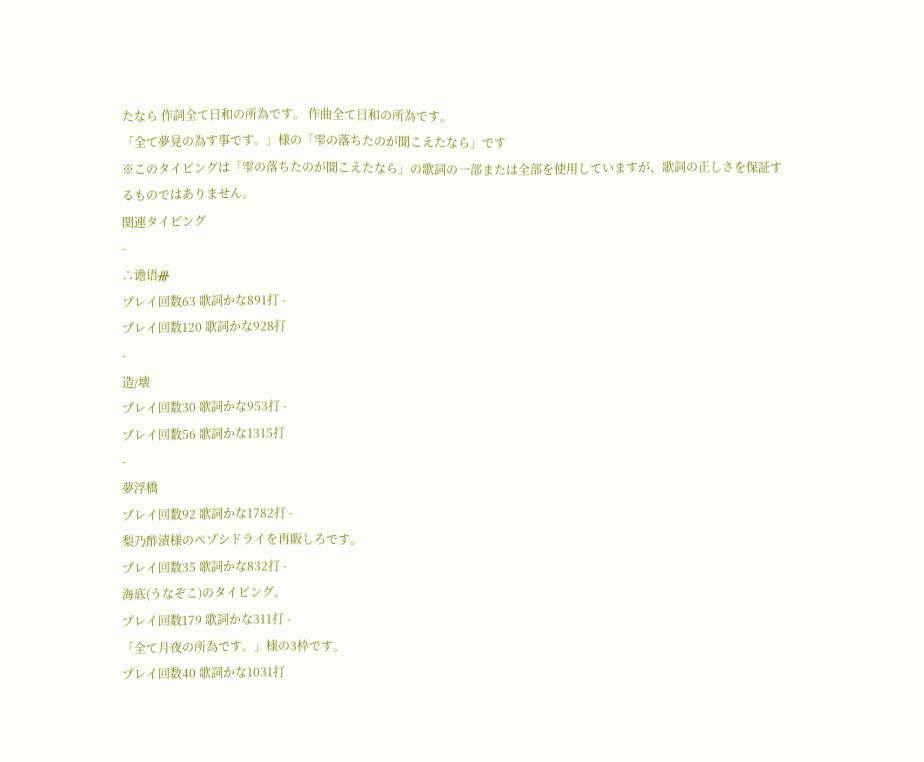たなら 作詞全て日和の所為です。 作曲全て日和の所為です。
「全て夢見の為す事です。」様の「雫の落ちたのが聞こえたなら」です
※このタイピングは「雫の落ちたのが聞こえたなら」の歌詞の一部または全部を使用していますが、歌詞の正しさを保証するものではありません。
関連タイピング
-
∴谵语ᚍ
プレイ回数63 歌詞かな891打 -
プレイ回数120 歌詞かな928打
-
造/壊
プレイ回数30 歌詞かな953打 -
プレイ回数56 歌詞かな1315打
-
夢浮橋
プレイ回数92 歌詞かな1782打 -
梨乃酢漬様のペプシドライを再販しろです。
プレイ回数35 歌詞かな832打 -
海底(うなぞこ)のタイピング。
プレイ回数179 歌詞かな311打 -
「全て月夜の所為です。」様の3枠です。
プレイ回数40 歌詞かな1031打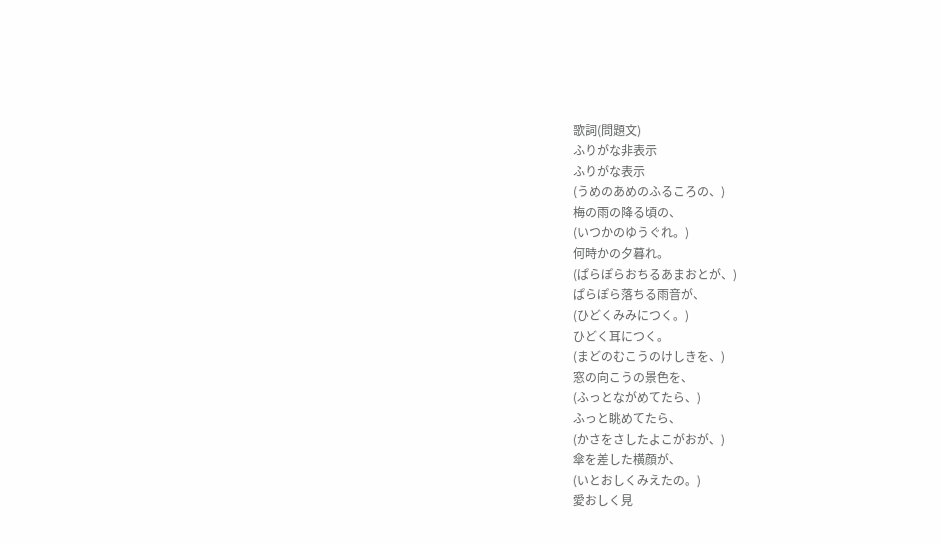歌詞(問題文)
ふりがな非表示
ふりがな表示
(うめのあめのふるころの、)
梅の雨の降る頃の、
(いつかのゆうぐれ。)
何時かの夕暮れ。
(ぱらぽらおちるあまおとが、)
ぱらぽら落ちる雨音が、
(ひどくみみにつく。)
ひどく耳につく。
(まどのむこうのけしきを、)
窓の向こうの景色を、
(ふっとながめてたら、)
ふっと眺めてたら、
(かさをさしたよこがおが、)
傘を差した横顔が、
(いとおしくみえたの。)
愛おしく見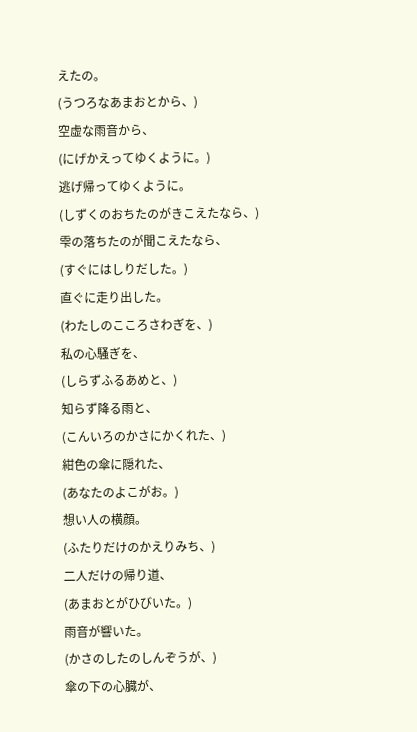えたの。
(うつろなあまおとから、)
空虚な雨音から、
(にげかえってゆくように。)
逃げ帰ってゆくように。
(しずくのおちたのがきこえたなら、)
雫の落ちたのが聞こえたなら、
(すぐにはしりだした。)
直ぐに走り出した。
(わたしのこころさわぎを、)
私の心騒ぎを、
(しらずふるあめと、)
知らず降る雨と、
(こんいろのかさにかくれた、)
紺色の傘に隠れた、
(あなたのよこがお。)
想い人の横顔。
(ふたりだけのかえりみち、)
二人だけの帰り道、
(あまおとがひびいた。)
雨音が響いた。
(かさのしたのしんぞうが、)
傘の下の心臓が、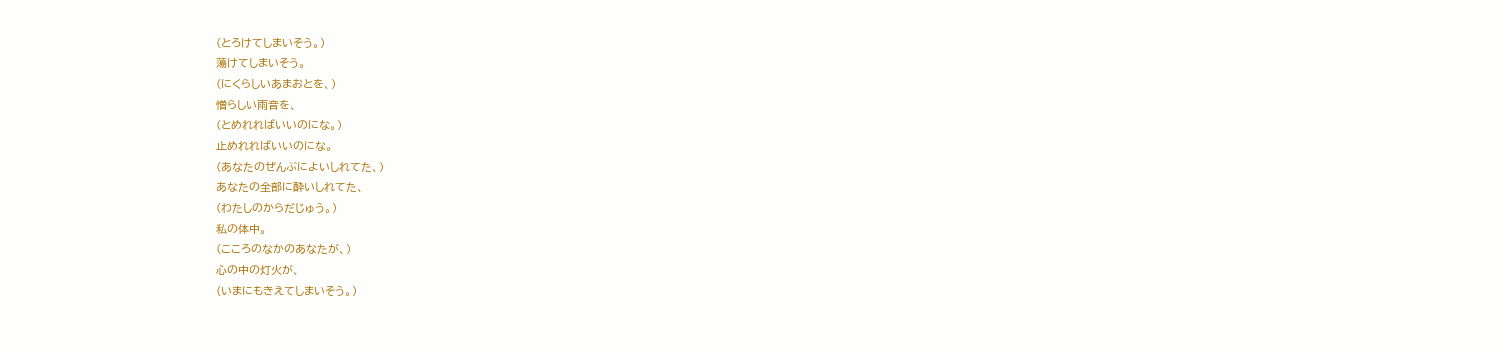(とろけてしまいそう。)
蕩けてしまいそう。
(にくらしいあまおとを、)
憎らしい雨音を、
(とめれればいいのにな。)
止めれればいいのにな。
(あなたのぜんぶによいしれてた、)
あなたの全部に酔いしれてた、
(わたしのからだじゅう。)
私の体中。
(こころのなかのあなたが、)
心の中の灯火が、
(いまにもきえてしまいそう。)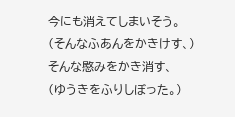今にも消えてしまいそう。
(そんなふあんをかきけす、)
そんな愍みをかき消す、
(ゆうきをふりしぼった。)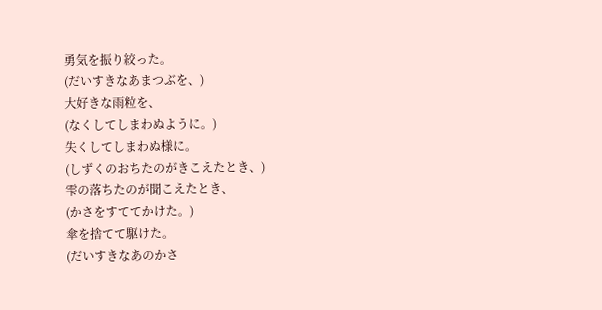勇気を振り絞った。
(だいすきなあまつぶを、)
大好きな雨粒を、
(なくしてしまわぬように。)
失くしてしまわぬ様に。
(しずくのおちたのがきこえたとき、)
雫の落ちたのが聞こえたとき、
(かさをすててかけた。)
傘を捨てて駆けた。
(だいすきなあのかさ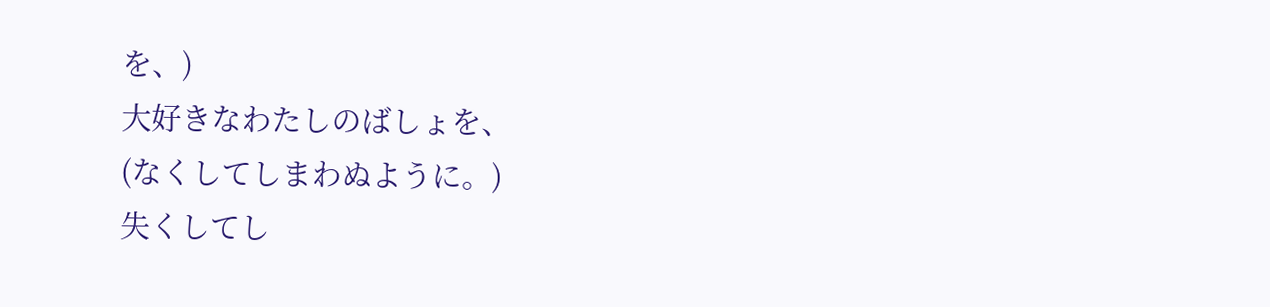を、)
大好きなわたしのばしょを、
(なくしてしまわぬように。)
失くしてし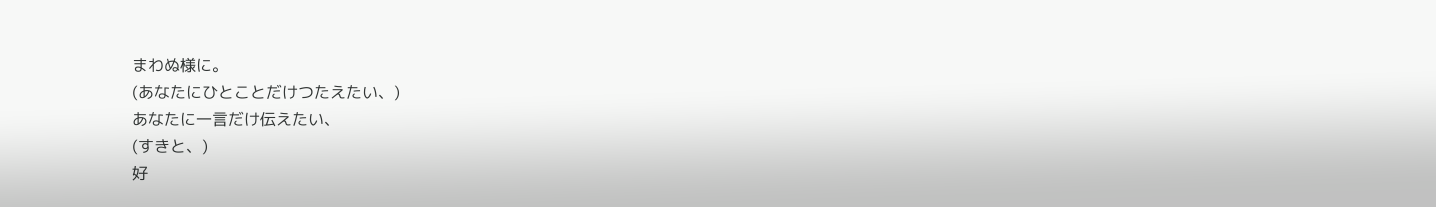まわぬ様に。
(あなたにひとことだけつたえたい、)
あなたに一言だけ伝えたい、
(すきと、)
好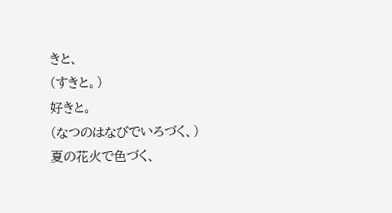きと、
(すきと。)
好きと。
(なつのはなびでいろづく、)
夏の花火で色づく、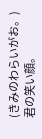(きみのわらいがお。)
君の笑い顔。